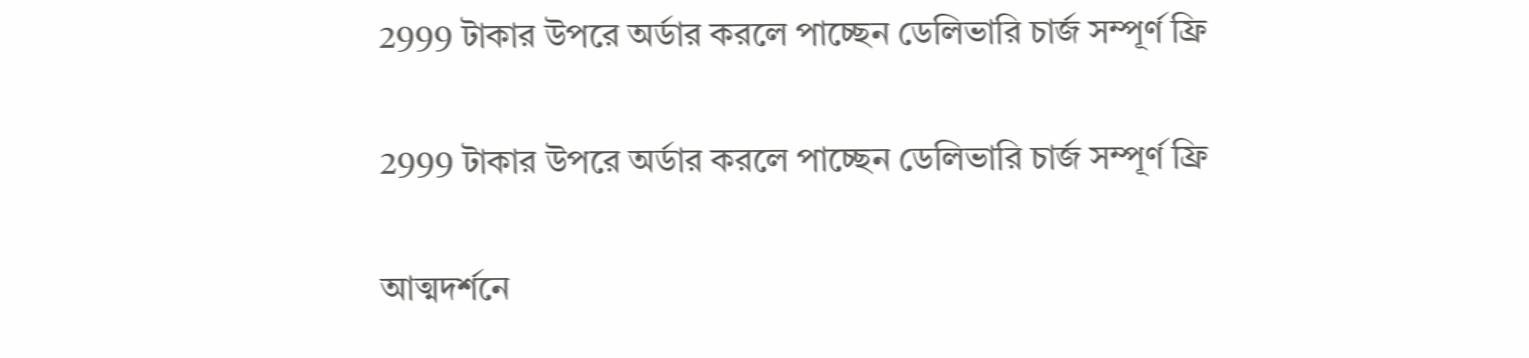2999 টাকার উপরে অর্ডার করলে পাচ্ছেন ডেলিভারি চার্জ সম্পূর্ণ ফ্রি

2999 টাকার উপরে অর্ডার করলে পাচ্ছেন ডেলিভারি চার্জ সম্পূর্ণ ফ্রি

আত্মদর্শনে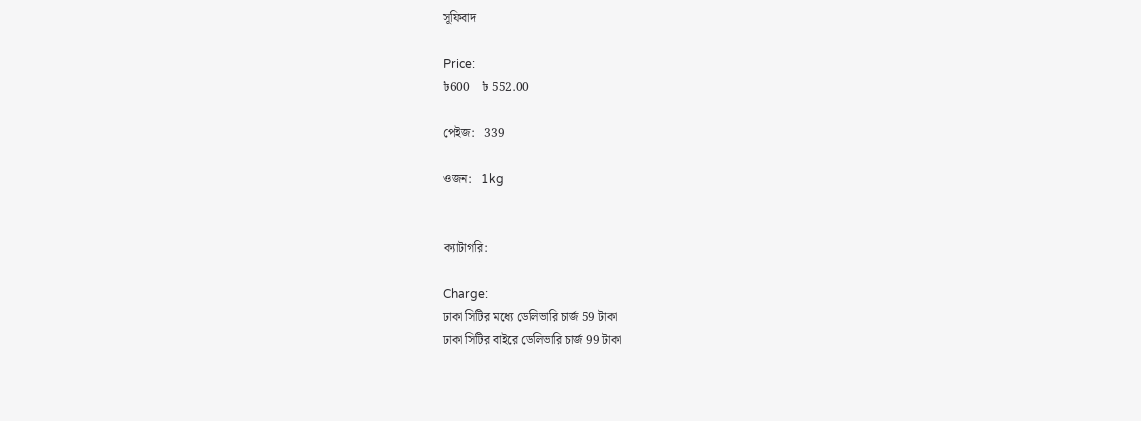সূফিবাদ

Price:
৳600    ৳ 552.00

পেইজ:   339

ওজন:   1kg


ক্যাটাগরি:

Charge:
ঢাকা সিটির মধ্যে ডেলিভারি চার্জ 59 টাকা
ঢাকা সিটির বাইরে ডেলিভারি চার্জ 99 টাকা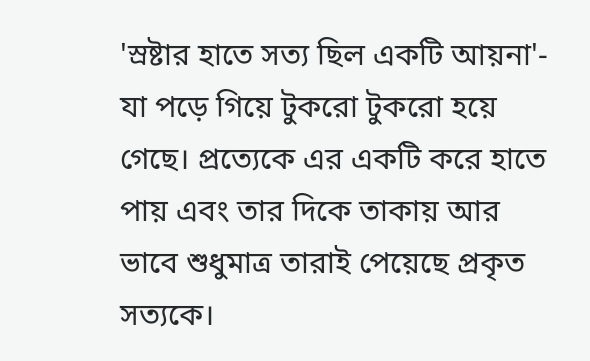'স্রষ্টার হাতে সত্য ছিল একটি আয়না'- যা পড়ে গিয়ে টুকরো টুকরো হয়ে গেছে। প্রত্যেকে এর একটি করে হাতে পায় এবং তার দিকে তাকায় আর ভাবে শুধুমাত্র তারাই পেয়েছে প্রকৃত সত্যকে।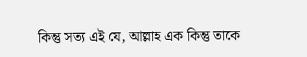কিন্তু সত্য এই যে, আল্লাহ এক কিন্তু তাকে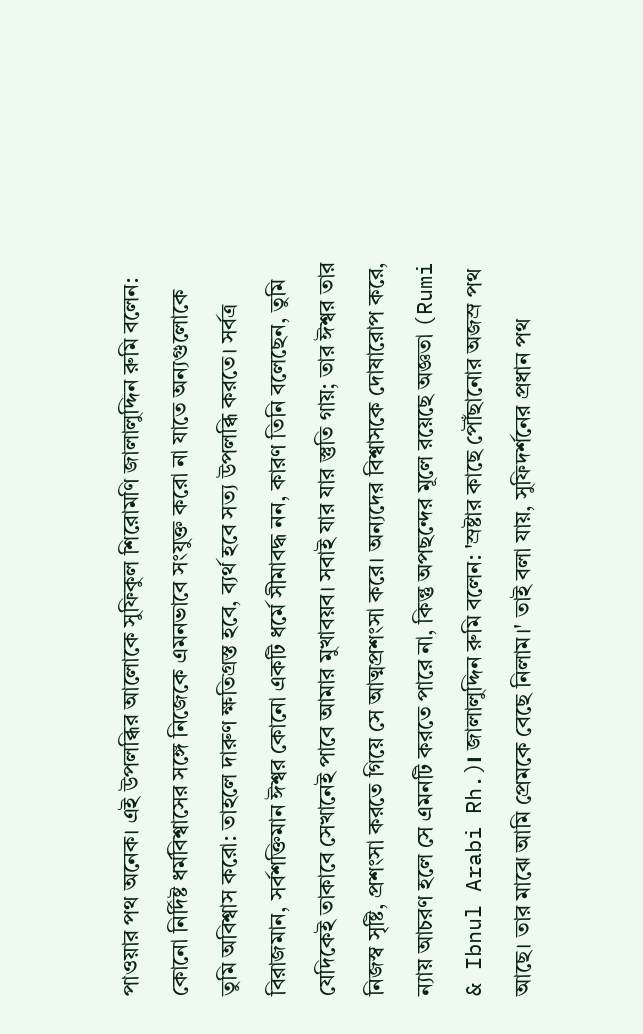পাওয়ার পথ অনেক। এই উপলব্ধির আলোকে সুফিকুল শিরোমণি জালালুদ্দিন রুমি বলেন: কোনো নির্দিষ্ট ধর্মবিশ্বাসের সঙ্গে নিজেকে এমনভাবে সংযুক্ত করো না যাতে অন্যগুলোকে তুমি অবিশ্বাস করো: তাহলে দারুণ ক্ষতিগ্রস্ত হবে, ব্যর্থ হবে সত্য উপলব্ধি করতে। সর্বত্র বিরাজমান, সর্বশক্তিমান ঈশ্বর কোনো একটি ধর্মে সীমাবদ্ধ নন, কারণ তিনি বলেছেন, তুমি যেদিকেই তাকাবে সেখানেই পাবে আমার মুখাবয়ব। সবাই যার যার স্তুতি গায়; তার ঈশ্বর তার নিজস্ব সৃষ্টি, প্রশংসা করতে গিয়ে সে আত্মপ্রশংসা করে। অন্যদের বিশ্বাসকে দোষারোপ করে, ন্যায় আচরণ হলে সে এমনটি করতে পারে না, কিন্তু অপছন্দের মূলে রয়েছে অজ্ঞতা (Rumi & Ibnul Arabi Rh.)। জালালুদ্দিন রুমি বলেন: 'স্রষ্টার কাছে পৌঁছানোর অজস্র পথ আছে। তার মাঝে আমি প্রেমকে বেছে নিলাম।' তাই বলা যায়, সুফিদর্শনের প্রধান পথ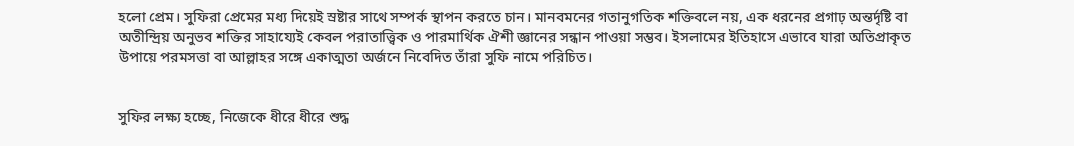হলো প্রেম। সুফিরা প্রেমের মধ্য দিয়েই স্রষ্টার সাথে সম্পর্ক স্থাপন করতে চান। মানবমনের গতানুগতিক শক্তিবলে নয়, এক ধরনের প্রগাঢ় অন্তর্দৃষ্টি বা অতীন্দ্রিয় অনুভব শক্তির সাহায্যেই কেবল পরাতাত্ত্বিক ও পারমার্থিক ঐশী জ্ঞানের সন্ধান পাওয়া সম্ভব। ইসলামের ইতিহাসে এভাবে যারা অতিপ্রাকৃত উপায়ে পরমসত্তা বা আল্লাহর সঙ্গে একাত্মতা অর্জনে নিবেদিত তাঁরা সুফি নামে পরিচিত।


সুফির লক্ষ্য হচ্ছে, নিজেকে ধীরে ধীরে শুদ্ধ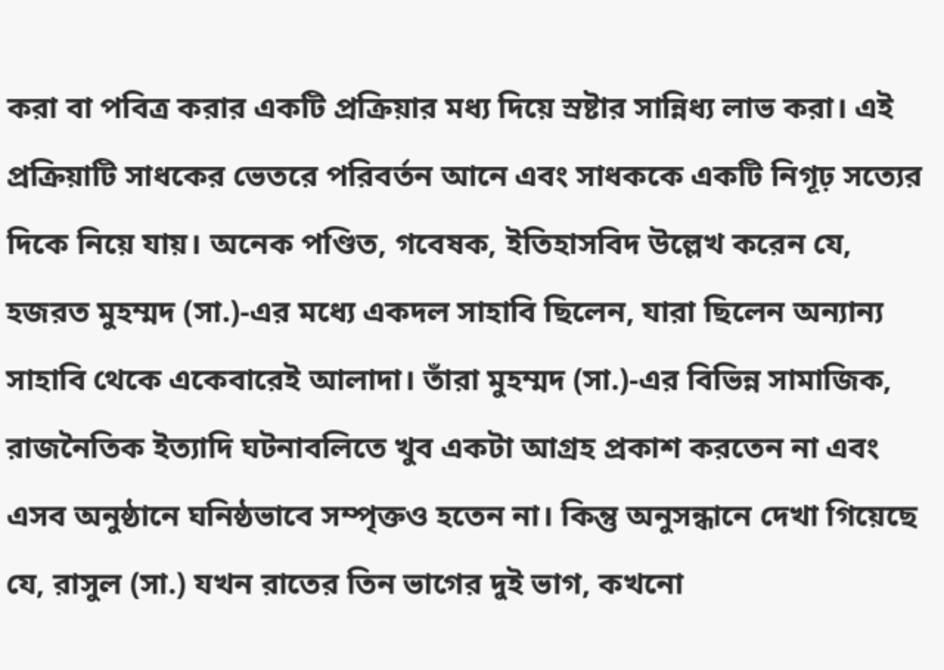করা বা পবিত্র করার একটি প্রক্রিয়ার মধ্য দিয়ে স্রষ্টার সান্নিধ্য লাভ করা। এই প্রক্রিয়াটি সাধকের ভেতরে পরিবর্তন আনে এবং সাধককে একটি নিগূঢ় সত্যের দিকে নিয়ে যায়। অনেক পণ্ডিত, গবেষক, ইতিহাসবিদ উল্লেখ করেন যে, হজরত মুহম্মদ (সা.)-এর মধ্যে একদল সাহাবি ছিলেন, যারা ছিলেন অন্যান্য সাহাবি থেকে একেবারেই আলাদা। তাঁরা মুহম্মদ (সা.)-এর বিভিন্ন সামাজিক, রাজনৈতিক ইত্যাদি ঘটনাবলিতে খুব একটা আগ্রহ প্রকাশ করতেন না এবং এসব অনুষ্ঠানে ঘনিষ্ঠভাবে সম্পৃক্তও হতেন না। কিন্তু অনুসন্ধানে দেখা গিয়েছে যে, রাসুল (সা.) যখন রাতের তিন ভাগের দুই ভাগ, কখনো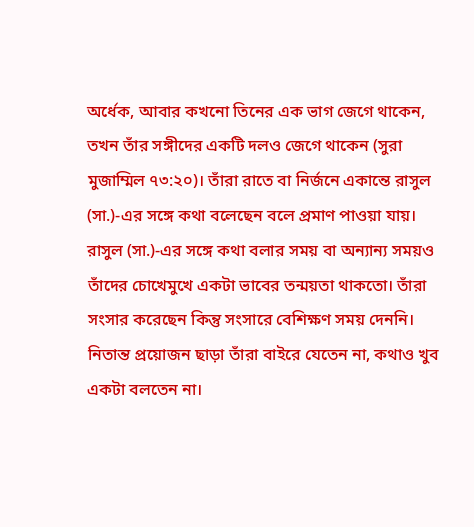অর্ধেক, আবার কখনো তিনের এক ভাগ জেগে থাকেন, তখন তাঁর সঙ্গীদের একটি দলও জেগে থাকেন (সুরা মুজাম্মিল ৭৩:২০)। তাঁরা রাতে বা নির্জনে একান্তে রাসুল (সা.)-এর সঙ্গে কথা বলেছেন বলে প্রমাণ পাওয়া যায়। রাসুল (সা.)-এর সঙ্গে কথা বলার সময় বা অন্যান্য সময়ও তাঁদের চোখেমুখে একটা ভাবের তন্ময়তা থাকতো। তাঁরা সংসার করেছেন কিন্তু সংসারে বেশিক্ষণ সময় দেননি। নিতান্ত প্রয়োজন ছাড়া তাঁরা বাইরে যেতেন না, কথাও খুব একটা বলতেন না।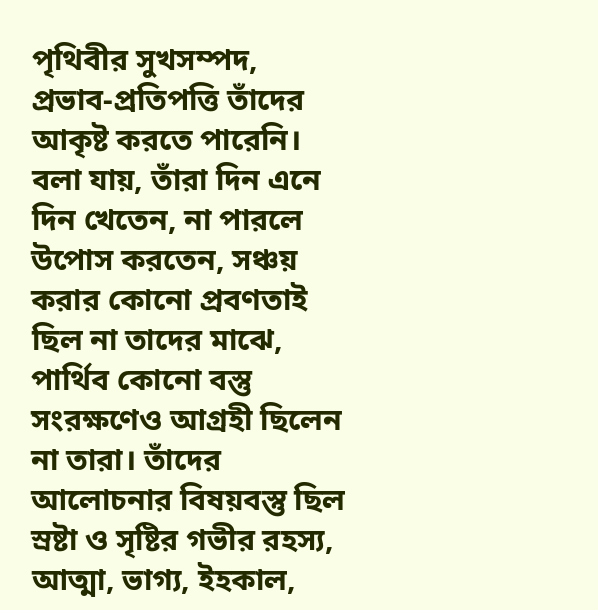পৃথিবীর সুখসম্পদ, প্রভাব-প্রতিপত্তি তাঁদের আকৃষ্ট করতে পারেনি। বলা যায়, তাঁরা দিন এনে দিন খেতেন, না পারলে উপোস করতেন, সঞ্চয় করার কোনো প্রবণতাই ছিল না তাদের মাঝে, পার্থিব কোনো বস্তু সংরক্ষণেও আগ্রহী ছিলেন না তারা। তাঁদের আলোচনার বিষয়বস্তু ছিল স্রষ্টা ও সৃষ্টির গভীর রহস্য, আত্মা, ভাগ্য, ইহকাল,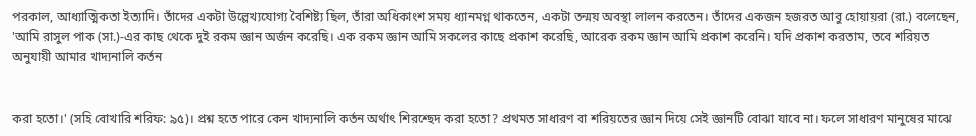পরকাল, আধ্যাত্মিকতা ইত্যাদি। তাঁদের একটা উল্লেখ্যযোগ্য বৈশিষ্ট্য ছিল, তাঁরা অধিকাংশ সময় ধ্যানমগ্ন থাকতেন, একটা তন্ময় অবস্থা লালন করতেন। তাঁদের একজন হজরত আবু হোয়ায়রা (রা.) বলেছেন, 'আমি রাসুল পাক (সা.)-এর কাছ থেকে দুই রকম জ্ঞান অর্জন করেছি। এক রকম জ্ঞান আমি সকলের কাছে প্রকাশ করেছি, আরেক রকম জ্ঞান আমি প্রকাশ করেনি। যদি প্রকাশ করতাম, তবে শরিয়ত অনুযায়ী আমার খাদ্যনালি কর্তন


করা হতো।' (সহি বোখারি শরিফ: ৯৫)। প্রশ্ন হতে পারে কেন খাদ্যনালি কর্তন অর্থাৎ শিরশ্ছেদ করা হতো? প্রথমত সাধারণ বা শরিয়তের জ্ঞান দিয়ে সেই জ্ঞানটি বোঝা যাবে না। ফলে সাধারণ মানুষের মাঝে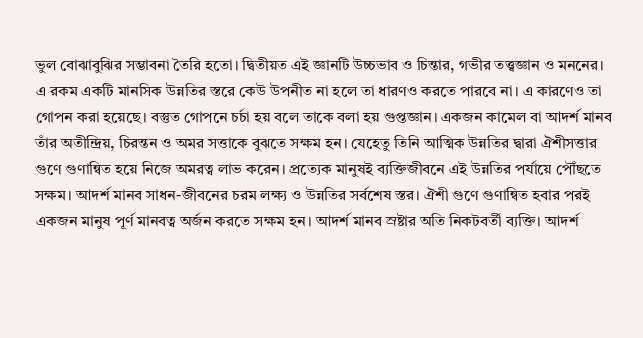ভুল বোঝাবুঝির সম্ভাবনা তৈরি হতো। দ্বিতীয়ত এই জ্ঞানটি উচ্চভাব ও চিন্তার, গভীর তত্ত্বজ্ঞান ও মননের। এ রকম একটি মানসিক উন্নতির স্তরে কেউ উপনীত না হলে তা ধারণও করতে পারবে না। এ কারণেও তা গোপন করা হয়েছে। বস্তুত গোপনে চর্চা হয় বলে তাকে বলা হয় গুপ্তজ্ঞান। একজন কামেল বা আদর্শ মানব তাঁর অতীন্দ্রিয়, চিরন্তন ও অমর সত্তাকে বুঝতে সক্ষম হন। যেহেতু তিনি আত্মিক উন্নতির দ্বারা ঐশীসত্তার গুণে গুণান্বিত হয়ে নিজে অমরত্ব লাভ করেন। প্রত্যেক মানুষই ব্যক্তিজীবনে এই উন্নতির পর্যায়ে পৌঁছতে সক্ষম। আদর্শ মানব সাধন-জীবনের চরম লক্ষ্য ও উন্নতির সর্বশেষ স্তর। ঐশী গুণে গুণান্বিত হবার পরই একজন মানুষ পূর্ণ মানবত্ব অর্জন করতে সক্ষম হন। আদর্শ মানব স্রষ্টার অতি নিকটবর্তী ব্যক্তি। আদর্শ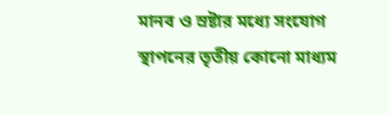মানব ও স্রষ্টার মধ্যে সংযোগ স্থাপনের তৃতীয় কোনো মাধ্যম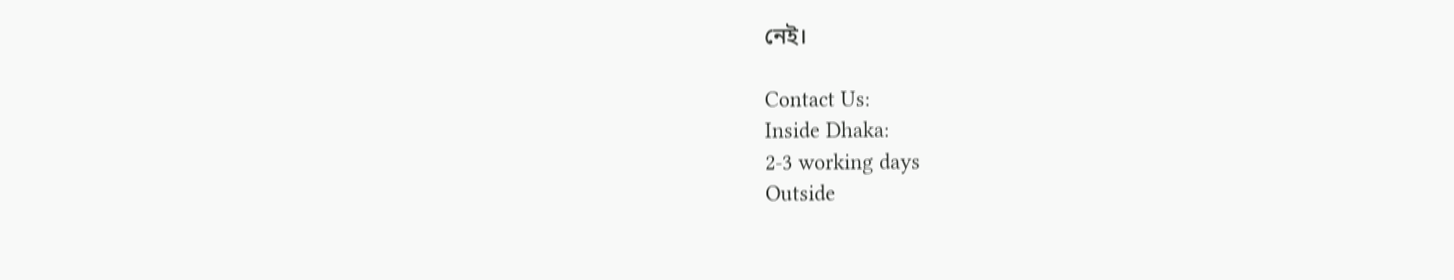নেই।

Contact Us:
Inside Dhaka:
2-3 working days
Outside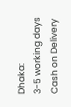Dhaka:
3-5 working days
Cash on Delivery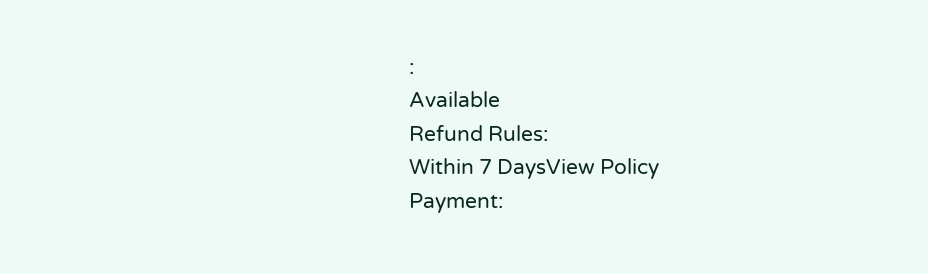:
Available
Refund Rules:
Within 7 DaysView Policy
Payment: